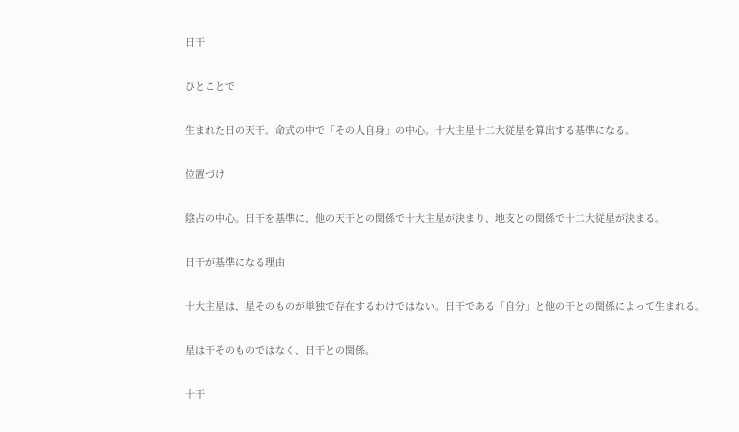日干

ひとことで

生まれた日の天干。命式の中で「その人自身」の中心。十大主星十二大従星を算出する基準になる。

位置づけ

陰占の中心。日干を基準に、他の天干との関係で十大主星が決まり、地支との関係で十二大従星が決まる。

日干が基準になる理由

十大主星は、星そのものが単独で存在するわけではない。日干である「自分」と他の干との関係によって生まれる。

星は干そのものではなく、日干との関係。

十干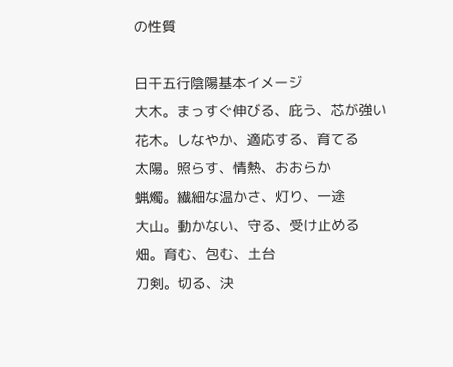の性質

日干五行陰陽基本イメージ
大木。まっすぐ伸びる、庇う、芯が強い
花木。しなやか、適応する、育てる
太陽。照らす、情熱、おおらか
蝋燭。繊細な温かさ、灯り、一途
大山。動かない、守る、受け止める
畑。育む、包む、土台
刀剣。切る、決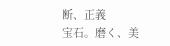断、正義
宝石。磨く、美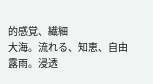的感覚、繊細
大海。流れる、知恵、自由
露雨。浸透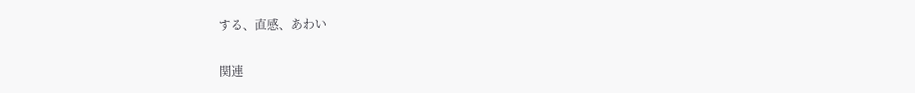する、直感、あわい

関連